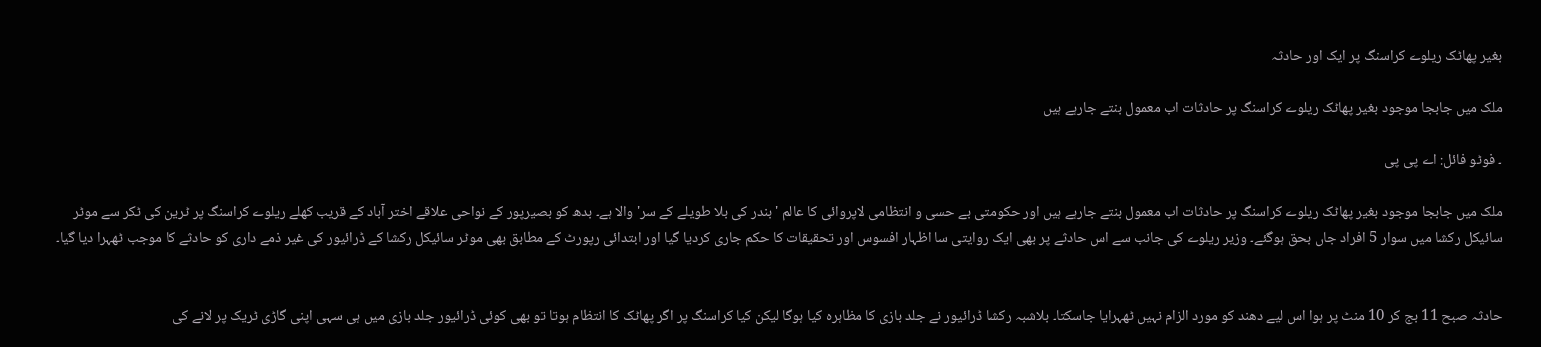بغیر پھاٹک ریلوے کراسنگ پر ایک اور حادثہ

ملک میں جابجا موجود بغیر پھاٹک ریلوے کراسنگ پر حادثات اب معمول بنتے جارہے ہیں

۔ فوٹو فائل: اے پی پی

ملک میں جابجا موجود بغیر پھاٹک ریلوے کراسنگ پر حادثات اب معمول بنتے جارہے ہیں اور حکومتی بے حسی و انتظامی لاپروائی کا عالم 'بندر کی بلا طویلے کے سر' والا ہے۔ بدھ کو بصیرپور کے نواحی علاقے اختر آباد کے قریب کھلے ریلوے کراسنگ پر ٹرین کی ٹکر سے موٹر سائیکل رکشا میں سوار 5 افراد جاں بحق ہوگئے۔ وزیر ریلوے کی جانب سے اس حادثے پر بھی ایک روایتی سا اظہار افسوس اور تحقیقات کا حکم جاری کردیا گیا اور ابتدائی رپورٹ کے مطابق بھی موٹر سائیکل رکشا کے ڈرائیور کی غیر ذمے داری کو حادثے کا موجب ٹھہرا دیا گیا۔


حادثہ صبح 11 بج کر 10 منٹ پر ہوا اس لیے دھند کو مورد الزام نہیں ٹھہرایا جاسکتا۔ بلاشبہ رکشا ڈرائیور نے جلد بازی کا مظاہرہ کیا ہوگا لیکن کیا کراسنگ پر اگر پھاٹک کا انتظام ہوتا تو بھی کوئی ڈرائیور جلد بازی میں ہی سہی اپنی گاڑی ٹریک پر لانے کی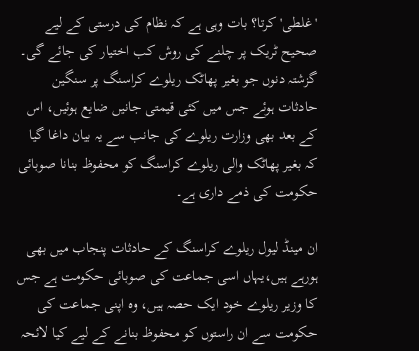'غلطی' کرتا؟ بات وہی ہے کہ نظام کی درستی کے لیے صحیح ٹریک پر چلنے کی روش کب اختیار کی جائے گی۔ گزشتہ دنوں جو بغیر پھاٹک ریلوے کراسنگ پر سنگین حادثات ہوئے جس میں کئی قیمتی جانیں ضایع ہوئیں، اس کے بعد بھی وزارت ریلوے کی جانب سے یہ بیان داغا گیا کہ بغیر پھاٹک والی ریلوے کراسنگ کو محفوظ بنانا صوبائی حکومت کی ذمے داری ہے۔

ان مینڈ لیول ریلوے کراسنگ کے حادثات پنجاب میں بھی ہورہے ہیں،یہاں اسی جماعت کی صوبائی حکومت ہے جس کا وزیر ریلوے خود ایک حصہ ہیں، وہ اپنی جماعت کی حکومت سے ان راستوں کو محفوظ بنانے کے لیے کیا لائحہ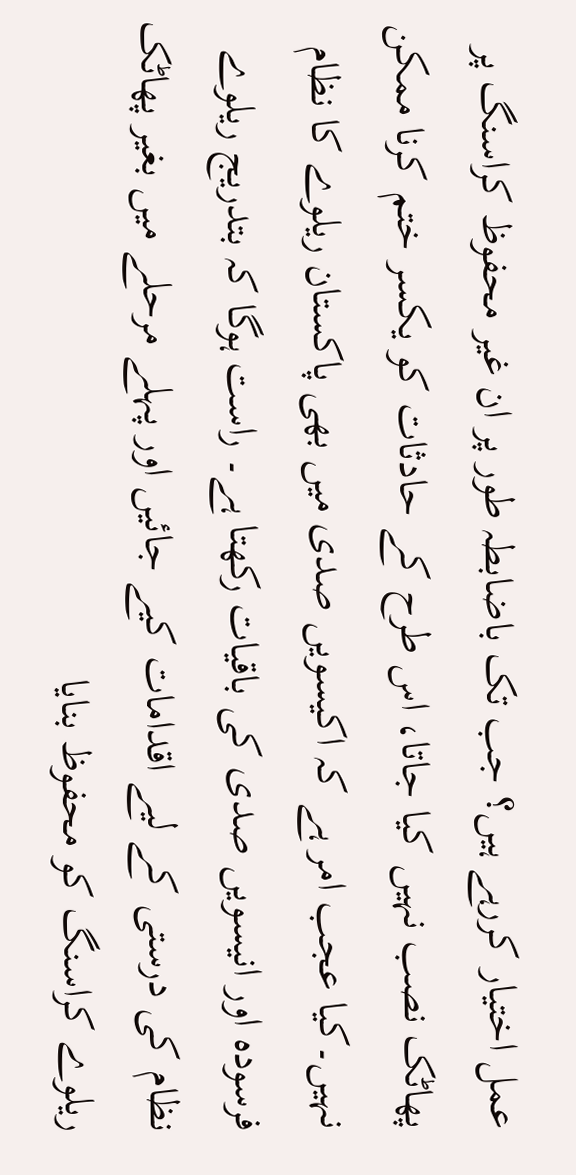عمل اختیار کررہے ہیں؟ جب تک باضابطہ طور پر ان غیر محفوظ کراسنگ پر پھاٹک نصب نہیں کیا جاتا، اس طرح کے حادثات کو یکسر ختم کرنا ممکن نہیں۔کیا عجب امر ہے کہ اکیسویں صدی میں بھی پاکستان ریلوے کا نظام فرسودہ اور انیسویں صدی کی باقیات رکھتا ہے۔ راست ہوگا کہ بتدریج ریلوے نظام کی درستی کے لیے اقدامات کیے جائیں اور پہلے مرحلے میں بغیر پھاٹک ریلوے کراسنگ کو محفوظ بنایا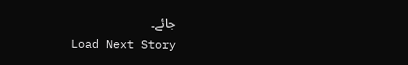جائے۔
Load Next Story